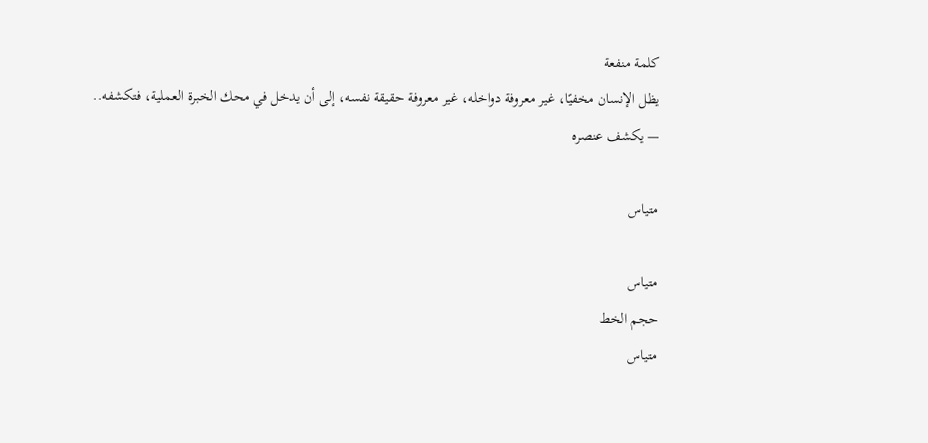كلمة منفعة
يظل الإنسان مخفيًا، غير معروفة دواخله، غير معروفة حقيقة نفسه، إلى أن يدخل في محك الخبرة العملية، فتكشفه..
— يكشف عنصره

متياس

متياس
حجم الخط
متياس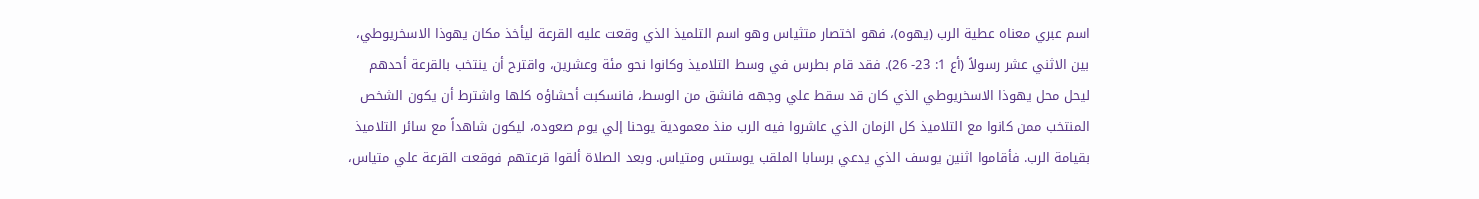اسم عبري معناه عطية الرب (يهوه)، فهو اختصار متثياس وهو اسم التلميذ الذي وقعت عليه القرعة ليأخذ مكان يهوذا الاسخريوطي، بين الاثني عشر رسولاً (أع 1: 23- 26). فقد قام بطرس في وسط التلاميذ وكانوا نحو مئة وعشرين، واقترح أن ينتخب بالقرعة أحدهم ليحل محل يهوذا الاسخريوطي الذي كان قد سقط علي وجهه فانشق من الوسط، فانسكبت أحشاؤه كلها واشترط أن يكون الشخص المنتخب ممن كانوا مع التلاميذ كل الزمان الذي عاشروا فيه الرب منذ معمودية يوحنا إلي يوم صعوده، ليكون شاهداً مع سائر التلاميذ بقيامة الرب. فأقاموا اثنين يوسف الذي يدعي برسابا الملقب يوستس ومتياس. وبعد الصلاة ألقوا قرعتهم فوقعت القرعة علي متياس،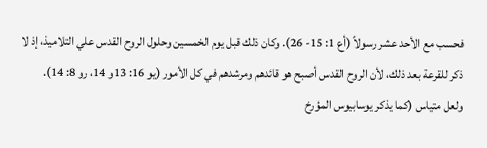فحسب مع الأحد عشر رسولاً (أع 1: 15- 26). وكان ذلك قبل يوم الخمسين وحلول الروح القدس علي التلاميذ، إذ لا ذكر للقرعة بعد ذلك، لأن الروح القدس أصبح هو قائدهم ومرشدهم في كل الأمور (يو 16: 13و 14، رو 8: 14).
ولعل متياس (كما يذكر يوسابيوس المؤرخ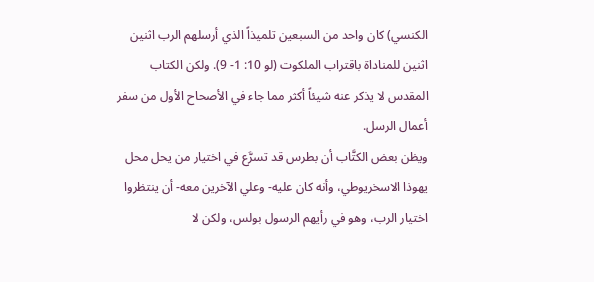الكنسي) كان واحد من السبعين تلميذاً الذي أرسلهم الرب اثنين اثنين للمناداة باقتراب الملكوت (لو 10: 1- 9). ولكن الكتاب المقدس لا يذكر عنه شيئاً أكثر مما جاء في الأصحاح الأول من سفر أعمال الرسل.
ويظن بعض الكتَّاب أن بطرس قد تسرَّع في اختيار من يحل محل يهوذا الاسخريوطي، وأنه كان عليه- وعلي الآخرين معه- أن ينتظروا اختيار الرب، وهو في رأيهم الرسول بولس، ولكن لا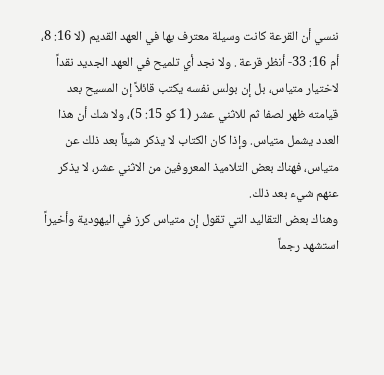ننسي أن القرعة كانت وسيلة معترف بها في العهد القديم (لا 16: 8، أم 16: 33- أنظر قرعة . ولا نجد أي تلميح في العهد الجديد نقداً لاختيار متياس، بل إن بولس نفسه يكتب قائلاً إن المسيح بعد قيامته ظهر لصفا ثم للاثني عشر (1 كو 15: 5)، ولا شك أن هذا العدد يشمل متياس. وإذا كان الكتاب لا يذكر شيئاً بعد ذلك عن متياس، فهناك بعض التلاميذ المعروفين من الاثني عشر، لا يذكر عنهم شيء بعد ذلك.
وهناك بعض التقاليد التي تقول إن متياس كرز في اليهودية وأخيراً استشهد رجماً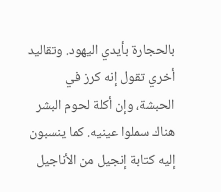بالحجارة بأيدي اليهود. وتقاليد أخري تقول إنه كرز في الحبشة، وإن أكلة لحوم البشر هناك سملوا عينيه. كما ينسبون إليه كتابة إنجيل من الأناجيل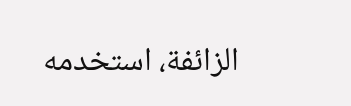الزائفة، استخدمه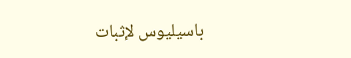باسيليوس لإثبات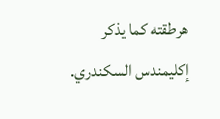هرطقته كما يذكر إكليمندس السكندري.